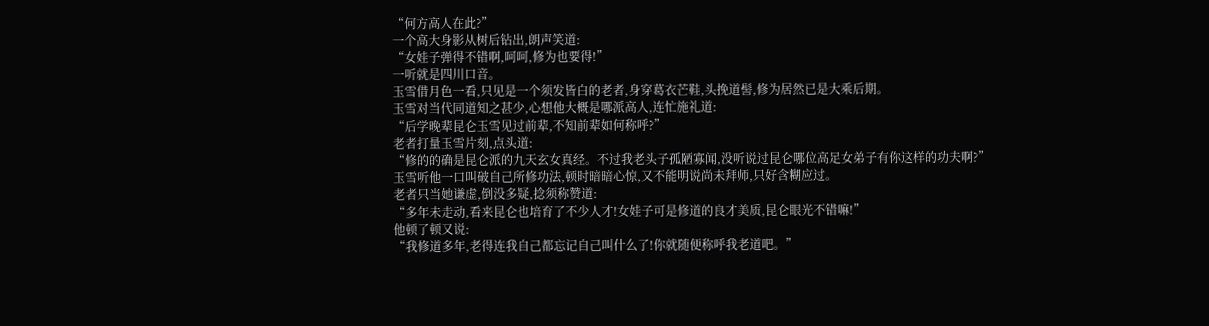“何方高人在此?”
一个高大身影从树后钻出,朗声笑道:
“女娃子弹得不错啊,呵呵,修为也要得!”
一听就是四川口音。
玉雪借月色一看,只见是一个须发皆白的老者,身穿葛衣芒鞋,头挽道髻,修为居然已是大乘后期。
玉雪对当代同道知之甚少,心想他大概是哪派高人,连忙施礼道:
“后学晚辈昆仑玉雪见过前辈,不知前辈如何称呼?”
老者打量玉雪片刻,点头道:
“修的的确是昆仑派的九天玄女真经。不过我老头子孤陋寡闻,没听说过昆仑哪位高足女弟子有你这样的功夫啊?”
玉雪听他一口叫破自己所修功法,顿时暗暗心惊,又不能明说尚未拜师,只好含糊应过。
老者只当她谦虚,倒没多疑,捻须称赞道:
“多年未走动,看来昆仑也培育了不少人才!女娃子可是修道的良才美质,昆仑眼光不错嘛!”
他顿了顿又说:
“我修道多年,老得连我自己都忘记自己叫什么了!你就随便称呼我老道吧。”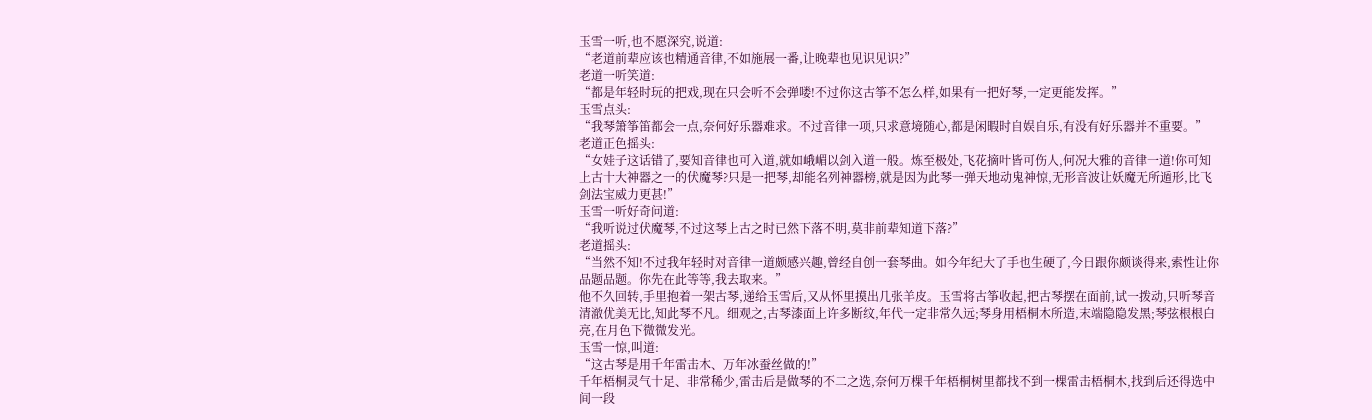玉雪一听,也不愿深究,说道:
“老道前辈应该也精通音律,不如施展一番,让晚辈也见识见识?”
老道一听笑道:
“都是年轻时玩的把戏,现在只会听不会弹喽!不过你这古筝不怎么样,如果有一把好琴,一定更能发挥。”
玉雪点头:
“我琴箫筝笛都会一点,奈何好乐器难求。不过音律一项,只求意境随心,都是闲暇时自娱自乐,有没有好乐器并不重要。”
老道正色摇头:
“女娃子这话错了,要知音律也可入道,就如峨嵋以剑入道一般。炼至极处,飞花摘叶皆可伤人,何况大雅的音律一道!你可知上古十大神器之一的伏魔琴?只是一把琴,却能名列神器榜,就是因为此琴一弹天地动鬼神惊,无形音波让妖魔无所遁形,比飞剑法宝威力更甚!”
玉雪一听好奇问道:
“我听说过伏魔琴,不过这琴上古之时已然下落不明,莫非前辈知道下落?”
老道摇头:
“当然不知!不过我年轻时对音律一道颇感兴趣,曾经自创一套琴曲。如今年纪大了手也生硬了,今日跟你颇谈得来,索性让你品题品题。你先在此等等,我去取来。”
他不久回转,手里抱着一架古琴,递给玉雪后,又从怀里摸出几张羊皮。玉雪将古筝收起,把古琴摆在面前,试一拨动,只听琴音清澈优美无比,知此琴不凡。细观之,古琴漆面上许多断纹,年代一定非常久远;琴身用梧桐木所造,末端隐隐发黑;琴弦根根白亮,在月色下微微发光。
玉雪一惊,叫道:
“这古琴是用千年雷击木、万年冰蚕丝做的!”
千年梧桐灵气十足、非常稀少,雷击后是做琴的不二之选,奈何万棵千年梧桐树里都找不到一棵雷击梧桐木,找到后还得选中间一段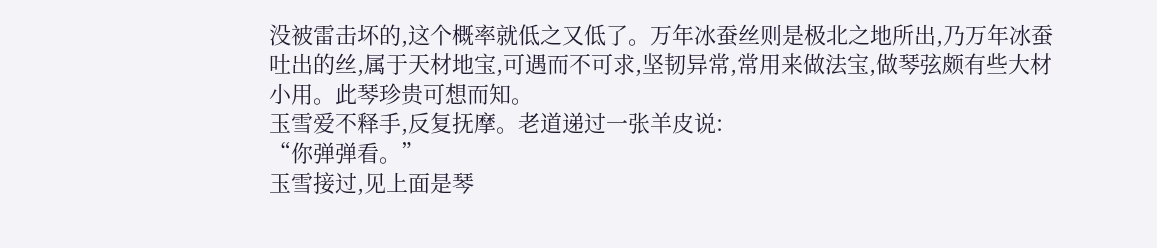没被雷击坏的,这个概率就低之又低了。万年冰蚕丝则是极北之地所出,乃万年冰蚕吐出的丝,属于天材地宝,可遇而不可求,坚韧异常,常用来做法宝,做琴弦颇有些大材小用。此琴珍贵可想而知。
玉雪爱不释手,反复抚摩。老道递过一张羊皮说:
“你弹弹看。”
玉雪接过,见上面是琴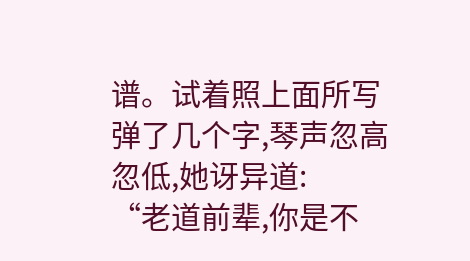谱。试着照上面所写弹了几个字,琴声忽高忽低,她讶异道:
“老道前辈,你是不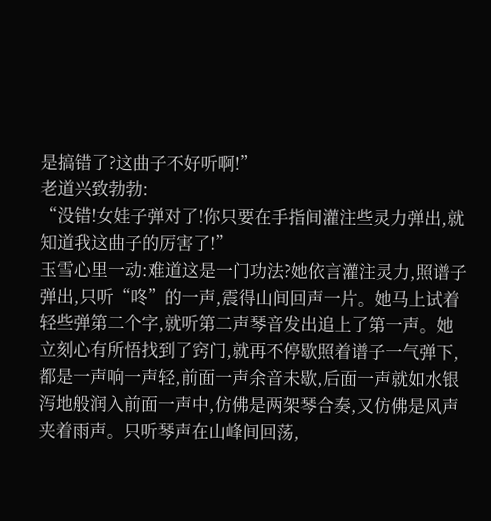是搞错了?这曲子不好听啊!”
老道兴致勃勃:
“没错!女娃子弹对了!你只要在手指间灌注些灵力弹出,就知道我这曲子的厉害了!”
玉雪心里一动:难道这是一门功法?她依言灌注灵力,照谱子弹出,只听“咚”的一声,震得山间回声一片。她马上试着轻些弹第二个字,就听第二声琴音发出追上了第一声。她立刻心有所悟找到了窍门,就再不停歇照着谱子一气弹下,都是一声响一声轻,前面一声余音未歇,后面一声就如水银泻地般润入前面一声中,仿佛是两架琴合奏,又仿佛是风声夹着雨声。只听琴声在山峰间回荡,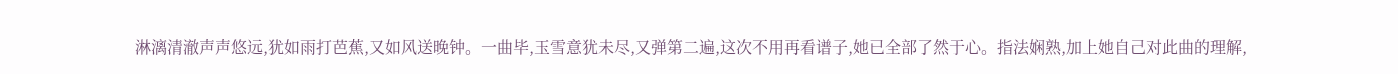淋漓清澈声声悠远,犹如雨打芭蕉,又如风送晚钟。一曲毕,玉雪意犹未尽,又弹第二遍,这次不用再看谱子,她已全部了然于心。指法娴熟,加上她自己对此曲的理解,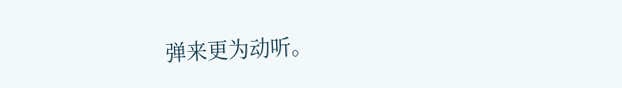弹来更为动听。